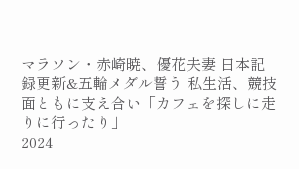マラソン・赤崎暁、優花夫妻 日本記録更新&五輪メダル誓う 私生活、競技面ともに支え合い「カフェを探しに走りに行ったり」
2024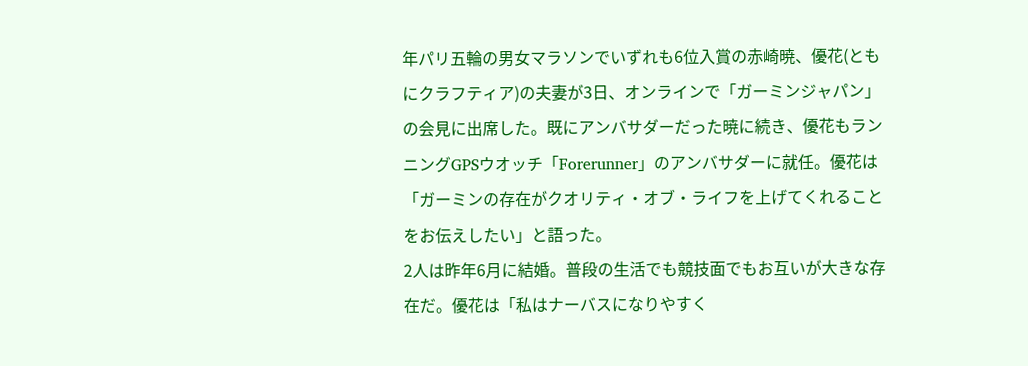年パリ五輪の男女マラソンでいずれも6位入賞の赤崎暁、優花(ともにクラフティア)の夫妻が3日、オンラインで「ガーミンジャパン」の会見に出席した。既にアンバサダーだった暁に続き、優花もランニングGPSウオッチ「Forerunner」のアンバサダーに就任。優花は「ガーミンの存在がクオリティ・オブ・ライフを上げてくれることをお伝えしたい」と語った。
2人は昨年6月に結婚。普段の生活でも競技面でもお互いが大きな存在だ。優花は「私はナーバスになりやすく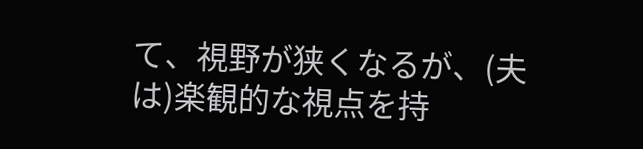て、視野が狭くなるが、(夫は)楽観的な視点を持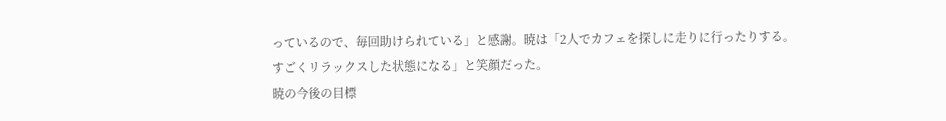っているので、毎回助けられている」と感謝。暁は「2人でカフェを探しに走りに行ったりする。すごくリラックスした状態になる」と笑顔だった。
暁の今後の目標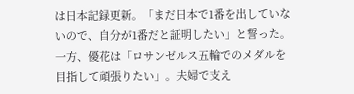は日本記録更新。「まだ日本で1番を出していないので、自分が1番だと証明したい」と誓った。一方、優花は「ロサンゼルス五輪でのメダルを目指して頑張りたい」。夫婦で支え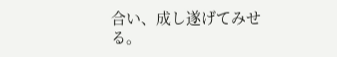合い、成し遂げてみせる。